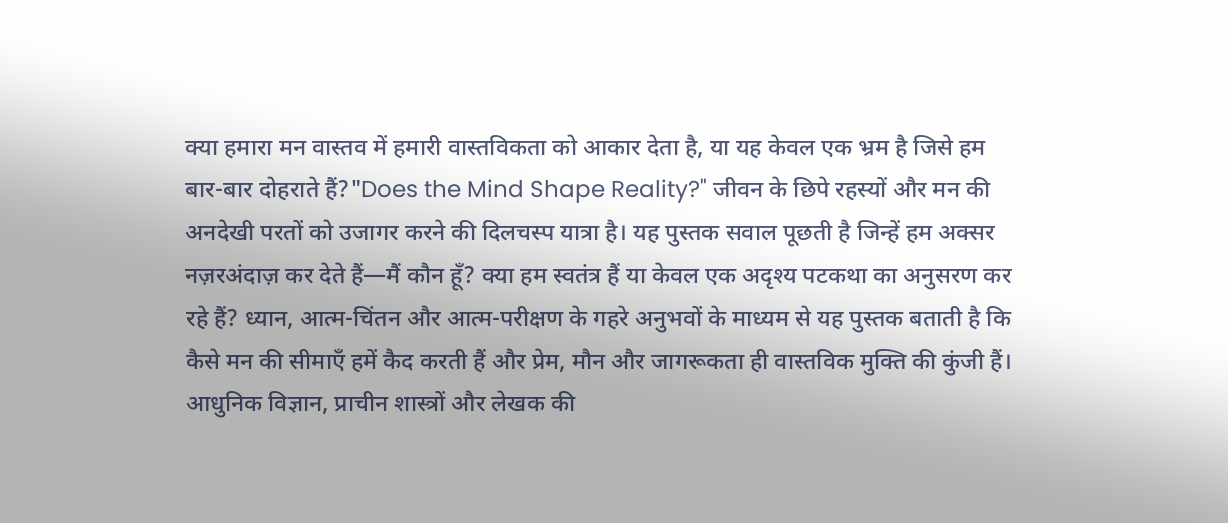क्या हमारा मन वास्तव में हमारी वास्तविकता को आकार देता है, या यह केवल एक भ्रम है जिसे हम बार-बार दोहराते हैं?"Does the Mind Shape Reality?" जीवन के छिपे रहस्यों और मन की अनदेखी परतों को उजागर करने की दिलचस्प यात्रा है। यह पुस्तक सवाल पूछती है जिन्हें हम अक्सर नज़रअंदाज़ कर देते हैं—मैं कौन हूँ? क्या हम स्वतंत्र हैं या केवल एक अदृश्य पटकथा का अनुसरण कर रहे हैं? ध्यान, आत्म-चिंतन और आत्म-परीक्षण के गहरे अनुभवों के माध्यम से यह पुस्तक बताती है कि कैसे मन की सीमाएँ हमें कैद करती हैं और प्रेम, मौन और जागरूकता ही वास्तविक मुक्ति की कुंजी हैं। आधुनिक विज्ञान, प्राचीन शास्त्रों और लेखक की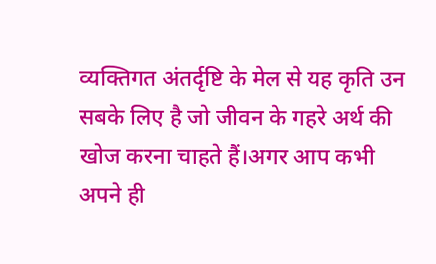व्यक्तिगत अंतर्दृष्टि के मेल से यह कृति उन सबके लिए है जो जीवन के गहरे अर्थ की खोज करना चाहते हैं।अगर आप कभी अपने ही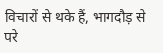विचारों से थके हैं, भागदौड़ से परे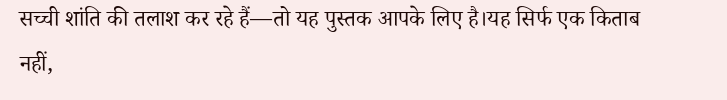सच्ची शांति की तलाश कर रहे हैं—तो यह पुस्तक आपके लिए है।यह सिर्फ एक किताब नहीं,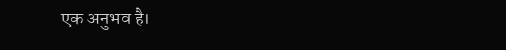एक अनुभव है।